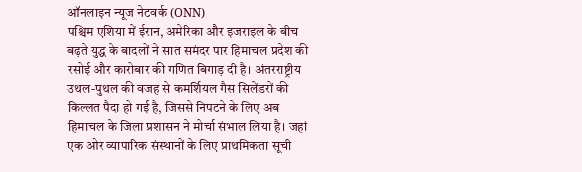ऑनलाइन न्यूज नेटवर्क (ONN)
पश्चिम एशिया में ईरान, अमेरिका और इजराइल के बीच बढ़ते युद्ध के बादलों ने सात समंदर पार हिमाचल प्रदेश की रसोई और कारोबार की गणित बिगाड़ दी है। अंतरराष्ट्रीय उथल-पुथल की वजह से कमर्शियल गैस सिलेंडरों की किल्लत पैदा हो गई है, जिससे निपटने के लिए अब हिमाचल के जिला प्रशासन ने मोर्चा संभाल लिया है। जहां एक ओर व्यापारिक संस्थानों के लिए प्राथमिकता सूची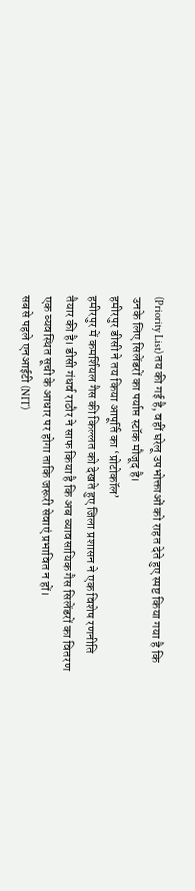(Priority List) तय की गई है, वहीं घरेलू उपभोक्ताओं को राहत देते हुए स्पष्ट किया गया है कि उनके लिए सिलेंडरों का पर्याप्त स्टॉक मौजूद है।
हमीरपुर डीसी ने तय किया आपूर्ति का ‘प्रोटोकॉल’
हमीरपुर में कमर्शियल गैस की किल्लत को देखते हुए जिला प्रशासन ने एक विशेष रणनीति तैयार की है। डीसी गंधर्व राठौर ने साफ किया है कि अब व्यावसायिक गैस सिलेंडरों का वितरण एक व्यवस्थित सूची के आधार पर होगा ताकि जरूरी सेवाएं प्रभावित न हों।
सबसे पहले एनआईटी (NIT)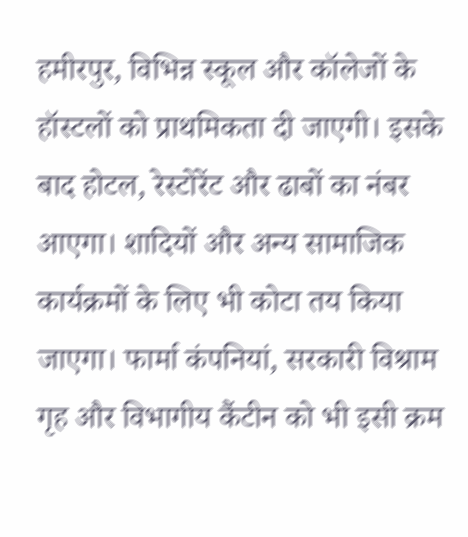हमीरपुर, विभिन्न स्कूल और कॉलेजों के हॉस्टलों को प्राथमिकता दी जाएगी। इसके बाद होटल, रेस्टोरेंट और ढाबों का नंबर आएगा। शादियों और अन्य सामाजिक कार्यक्रमों के लिए भी कोटा तय किया जाएगा। फार्मा कंपनियां, सरकारी विश्राम गृह और विभागीय कैंटीन को भी इसी क्रम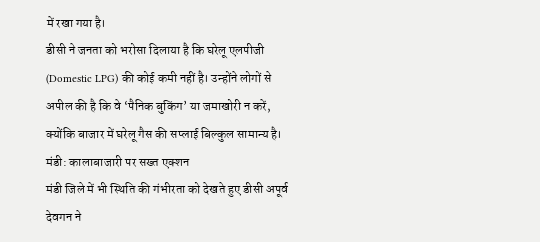में रखा गया है।
डीसी ने जनता को भरोसा दिलाया है कि घरेलू एलपीजी (Domestic LPG) की कोई कमी नहीं है। उन्होंने लोगों से अपील की है कि वे ‘पैनिक बुकिंग’ या जमाखोरी न करें, क्योंकि बाजार में घरेलू गैस की सप्लाई बिल्कुल सामान्य है।
मंडी: कालाबाजारी पर सख्त एक्शन
मंडी जिले में भी स्थिति की गंभीरता को देखते हुए डीसी अपूर्व देवगन ने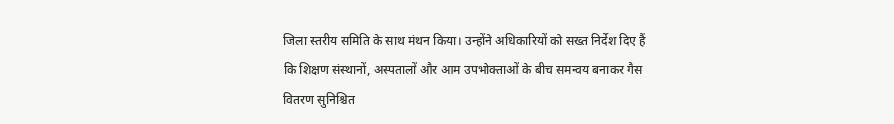जिला स्तरीय समिति के साथ मंथन किया। उन्होंने अधिकारियों को सख्त निर्देश दिए हैं कि शिक्षण संस्थानों, अस्पतालों और आम उपभोक्ताओं के बीच समन्वय बनाकर गैस वितरण सुनिश्चित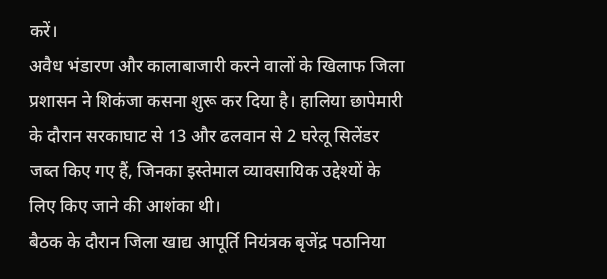करें।
अवैध भंडारण और कालाबाजारी करने वालों के खिलाफ जिला प्रशासन ने शिकंजा कसना शुरू कर दिया है। हालिया छापेमारी के दौरान सरकाघाट से 13 और ढलवान से 2 घरेलू सिलेंडर जब्त किए गए हैं, जिनका इस्तेमाल व्यावसायिक उद्देश्यों के लिए किए जाने की आशंका थी।
बैठक के दौरान जिला खाद्य आपूर्ति नियंत्रक बृजेंद्र पठानिया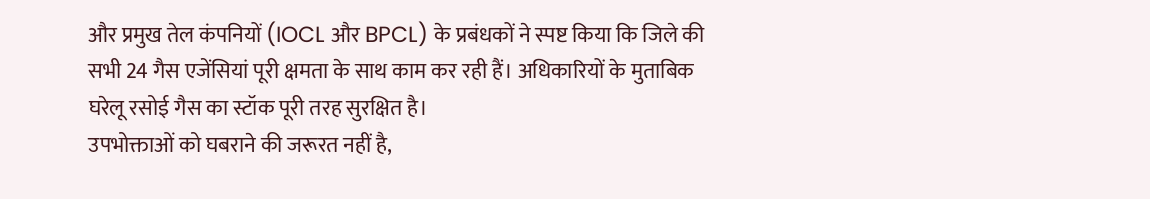और प्रमुख तेल कंपनियों (IOCL और BPCL) के प्रबंधकों ने स्पष्ट किया कि जिले की सभी 24 गैस एजेंसियां पूरी क्षमता के साथ काम कर रही हैं। अधिकारियों के मुताबिक घरेलू रसोई गैस का स्टॉक पूरी तरह सुरक्षित है।
उपभोक्ताओं को घबराने की जरूरत नहीं है,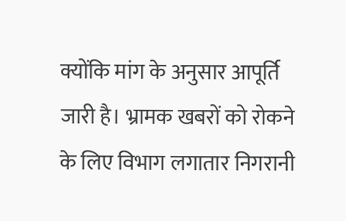क्योंकि मांग के अनुसार आपूर्ति जारी है। भ्रामक खबरों को रोकने के लिए विभाग लगातार निगरानी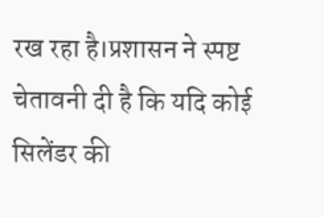रख रहा है।प्रशासन ने स्पष्ट चेतावनी दी है कि यदि कोई सिलेंडर की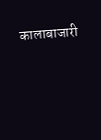कालाबाजारी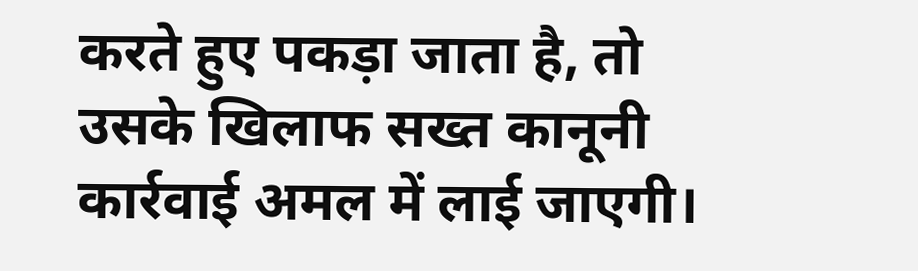करते हुए पकड़ा जाता है, तो उसके खिलाफ सख्त कानूनी कार्रवाई अमल में लाई जाएगी।